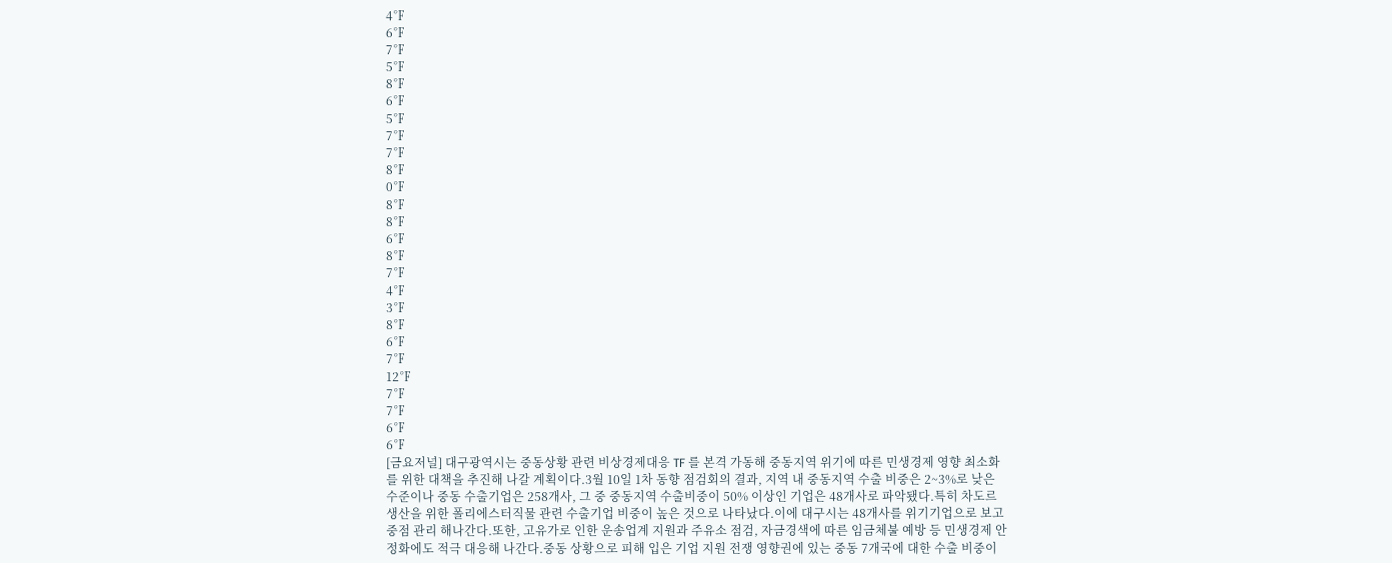4℉
6℉
7℉
5℉
8℉
6℉
5℉
7℉
7℉
8℉
0℉
8℉
8℉
6℉
8℉
7℉
4℉
3℉
8℉
6℉
7℉
12℉
7℉
7℉
6℉
6℉
[금요저널] 대구광역시는 중동상황 관련 비상경제대응 TF 를 본격 가동해 중동지역 위기에 따른 민생경제 영향 최소화를 위한 대책을 추진해 나갈 계획이다.3월 10일 1차 동향 점검회의 결과, 지역 내 중동지역 수출 비중은 2~3%로 낮은 수준이나 중동 수출기업은 258개사, 그 중 중동지역 수출비중이 50% 이상인 기업은 48개사로 파악됐다.특히 차도르 생산을 위한 폴리에스터직물 관련 수출기업 비중이 높은 것으로 나타났다.이에 대구시는 48개사를 위기기업으로 보고 중점 관리 해나간다.또한, 고유가로 인한 운송업계 지원과 주유소 점검, 자금경색에 따른 임금체불 예방 등 민생경제 안정화에도 적극 대응해 나간다.중동 상황으로 피해 입은 기업 지원 전쟁 영향권에 있는 중동 7개국에 대한 수출 비중이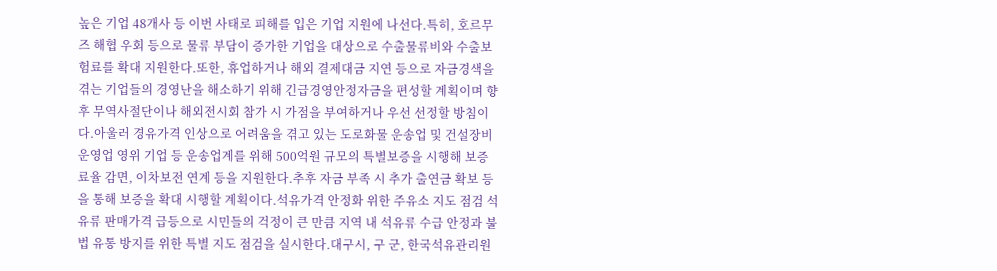높은 기업 48개사 등 이번 사태로 피해를 입은 기업 지원에 나선다.특히, 호르무즈 해협 우회 등으로 물류 부담이 증가한 기업을 대상으로 수출물류비와 수출보험료를 확대 지원한다.또한, 휴업하거나 해외 결제대금 지연 등으로 자금경색을 겪는 기업들의 경영난을 해소하기 위해 긴급경영안정자금을 편성할 계획이며 향후 무역사절단이나 해외전시회 참가 시 가점을 부여하거나 우선 선정할 방침이다.아울러 경유가격 인상으로 어려움을 겪고 있는 도로화물 운송업 및 건설장비 운영업 영위 기업 등 운송업계를 위해 500억원 규모의 특별보증을 시행해 보증료율 감면, 이차보전 연계 등을 지원한다.추후 자금 부족 시 추가 출연금 확보 등을 통해 보증을 확대 시행할 계획이다.석유가격 안정화 위한 주유소 지도 점검 석유류 판매가격 급등으로 시민들의 걱정이 큰 만큼 지역 내 석유류 수급 안정과 불법 유통 방지를 위한 특별 지도 점검을 실시한다.대구시, 구 군, 한국석유관리원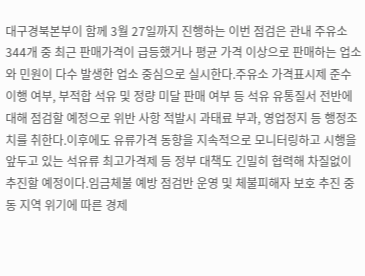대구경북본부이 함께 3월 27일까지 진행하는 이번 점검은 관내 주유소 344개 중 최근 판매가격이 급등했거나 평균 가격 이상으로 판매하는 업소와 민원이 다수 발생한 업소 중심으로 실시한다.주유소 가격표시제 준수 이행 여부, 부적합 석유 및 정량 미달 판매 여부 등 석유 유통질서 전반에 대해 점검할 예정으로 위반 사항 적발시 과태료 부과, 영업정지 등 행정조치를 취한다.이후에도 유류가격 동향을 지속적으로 모니터링하고 시행을 앞두고 있는 석유류 최고가격제 등 정부 대책도 긴밀히 협력해 차질없이 추진할 예정이다.임금체불 예방 점검반 운영 및 체불피해자 보호 추진 중동 지역 위기에 따른 경제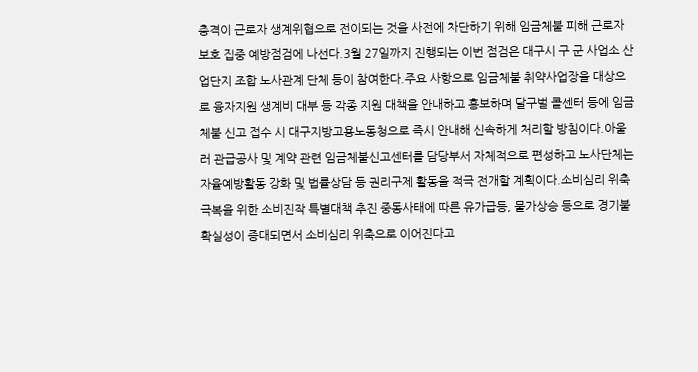충격이 근로자 생계위협으로 전이되는 것을 사전에 차단하기 위해 임금체불 피해 근로자 보호 집중 예방점검에 나선다.3월 27일까지 진행되는 이번 점검은 대구시 구 군 사업소 산업단지 조합 노사관계 단체 등이 참여한다.주요 사항으로 임금체불 취약사업장을 대상으로 융자지원 생계비 대부 등 각종 지원 대책을 안내하고 홍보하며 달구벌 콜센터 등에 임금체불 신고 접수 시 대구지방고용노동청으로 즉시 안내해 신속하게 처리할 방침이다.아울러 관급공사 및 계약 관련 임금체불신고센터를 담당부서 자체적으로 편성하고 노사단체는 자율예방활동 강화 및 법률상담 등 권리구제 활동을 적극 전개할 계획이다.소비심리 위축 극복을 위한 소비진작 특별대책 추진 중동사태에 따른 유가급등, 물가상승 등으로 경기불확실성이 증대되면서 소비심리 위축으로 이어진다고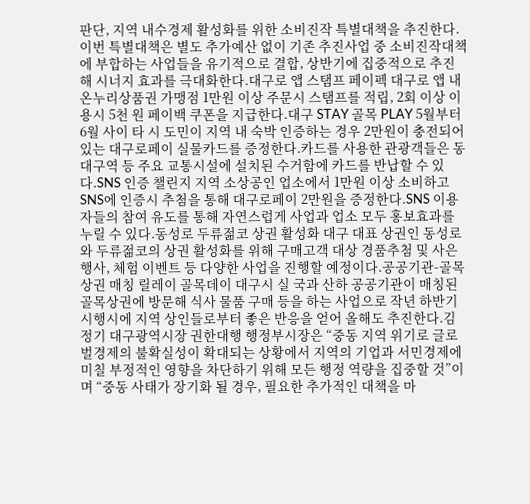판단, 지역 내수경제 활성화를 위한 소비진작 특별대책을 추진한다.이번 특별대책은 별도 추가예산 없이 기존 추진사업 중 소비진작대책에 부합하는 사업들을 유기적으로 결합, 상반기에 집중적으로 추진해 시너지 효과를 극대화한다.대구로 앱 스탬프 페이펙 대구로 앱 내 온누리상품권 가맹점 1만원 이상 주문시 스탬프를 적립, 2회 이상 이용시 5천 원 페이백 쿠폰을 지급한다.대구 STAY 골목 PLAY 5월부터 6월 사이 타 시 도민이 지역 내 숙박 인증하는 경우 2만원이 충전되어 있는 대구로페이 실물카드를 증정한다.카드를 사용한 관광객들은 동대구역 등 주요 교통시설에 설치된 수거함에 카드를 반납할 수 있다.SNS 인증 챌린지 지역 소상공인 업소에서 1만원 이상 소비하고 SNS에 인증시 추첨을 통해 대구로페이 2만원을 증정한다.SNS 이용자들의 참여 유도를 통해 자연스럽게 사업과 업소 모두 홍보효과를 누릴 수 있다.동성로 두류젊코 상권 활성화 대구 대표 상권인 동성로와 두류젊코의 상권 활성화를 위해 구매고객 대상 경품추첨 및 사은행사, 체험 이벤트 등 다양한 사업을 진행할 예정이다.공공기관-골목상권 매칭 릴레이 골목데이 대구시 실 국과 산하 공공기관이 매칭된 골목상권에 방문해 식사 물품 구매 등을 하는 사업으로 작년 하반기 시행시에 지역 상인들로부터 좋은 반응을 얻어 올해도 추진한다.김정기 대구광역시장 권한대행 행정부시장은 “중동 지역 위기로 글로벌경제의 불확실성이 확대되는 상황에서 지역의 기업과 서민경제에 미칠 부정적인 영향을 차단하기 위해 모든 행정 역량을 집중할 것”이며 “중동 사태가 장기화 될 경우, 필요한 추가적인 대책을 마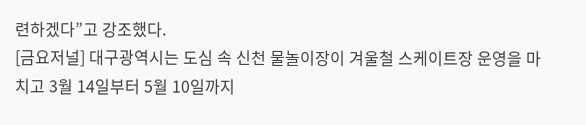련하겠다”고 강조했다.
[금요저널] 대구광역시는 도심 속 신천 물놀이장이 겨울철 스케이트장 운영을 마치고 3월 14일부터 5월 10일까지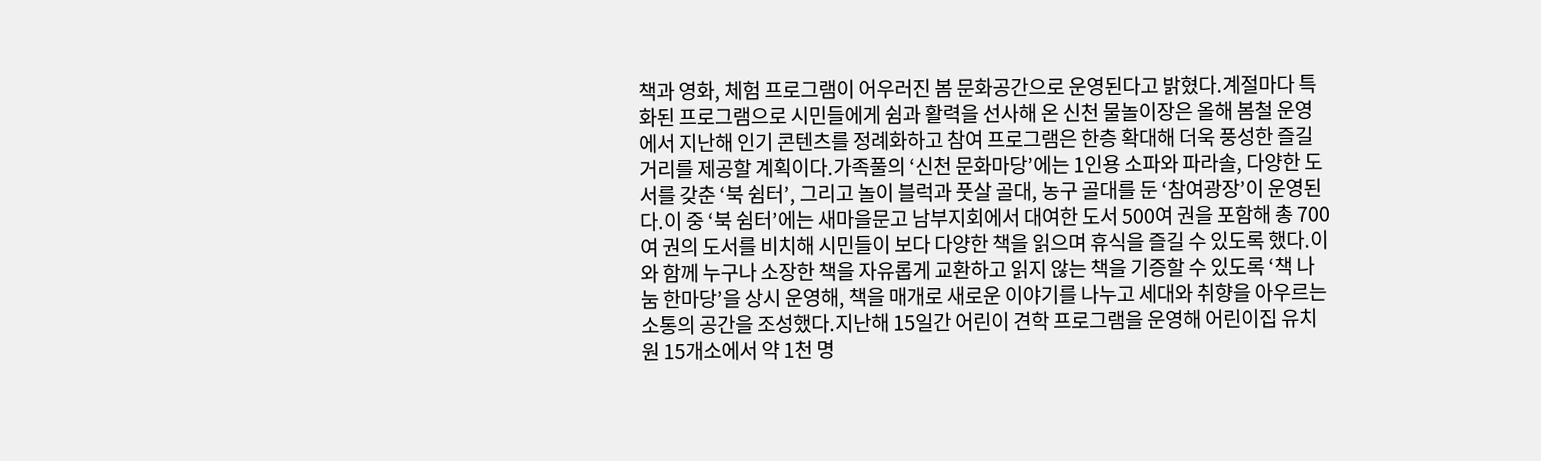책과 영화, 체험 프로그램이 어우러진 봄 문화공간으로 운영된다고 밝혔다.계절마다 특화된 프로그램으로 시민들에게 쉼과 활력을 선사해 온 신천 물놀이장은 올해 봄철 운영에서 지난해 인기 콘텐츠를 정례화하고 참여 프로그램은 한층 확대해 더욱 풍성한 즐길거리를 제공할 계획이다.가족풀의 ‘신천 문화마당’에는 1인용 소파와 파라솔, 다양한 도서를 갖춘 ‘북 쉼터’, 그리고 놀이 블럭과 풋살 골대, 농구 골대를 둔 ‘참여광장’이 운영된다.이 중 ‘북 쉼터’에는 새마을문고 남부지회에서 대여한 도서 500여 권을 포함해 총 700여 권의 도서를 비치해 시민들이 보다 다양한 책을 읽으며 휴식을 즐길 수 있도록 했다.이와 함께 누구나 소장한 책을 자유롭게 교환하고 읽지 않는 책을 기증할 수 있도록 ‘책 나눔 한마당’을 상시 운영해, 책을 매개로 새로운 이야기를 나누고 세대와 취향을 아우르는 소통의 공간을 조성했다.지난해 15일간 어린이 견학 프로그램을 운영해 어린이집 유치원 15개소에서 약 1천 명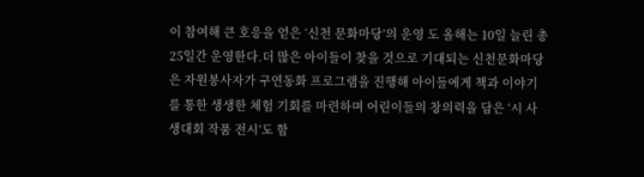이 참여해 큰 호응을 얻은 ‘신천 문화마당’의 운영 도 올해는 10일 늘린 총 25일간 운영한다.더 많은 아이들이 찾을 것으로 기대되는 신천문화마당은 자원봉사자가 구연동화 프로그램을 진행해 아이들에게 책과 이야기를 통한 생생한 체험 기회를 마련하며 어린이들의 창의력을 담은 ‘시 사생대회 작품 전시’도 함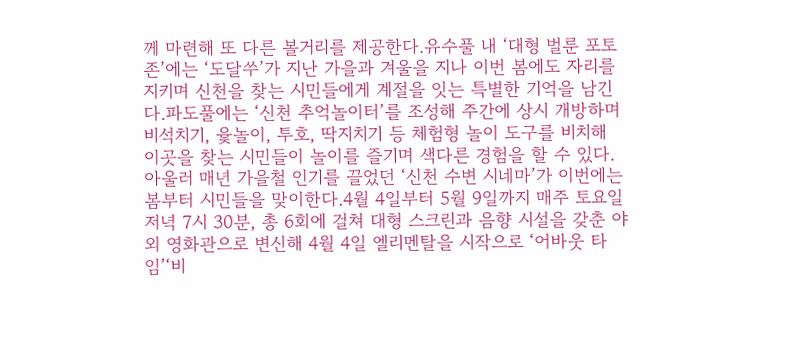께 마련해 또 다른 볼거리를 제공한다.유수풀 내 ‘대형 벌룬 포토존’에는 ‘도달쑤’가 지난 가을과 겨울을 지나 이번 봄에도 자리를 지키며 신천을 찾는 시민들에게 계절을 잇는 특별한 기억을 남긴다.파도풀에는 ‘신천 추억놀이터’를 조성해 주간에 상시 개방하며 비석치기, 윷놀이, 투호, 딱지치기 등 체험형 놀이 도구를 비치해 이곳을 찾는 시민들이 놀이를 즐기며 색다른 경험을 할 수 있다.아울러 매년 가을철 인기를 끌었던 ‘신천 수변 시네마’가 이번에는 봄부터 시민들을 맞이한다.4월 4일부터 5월 9일까지 매주 토요일 저녁 7시 30분, 총 6회에 걸쳐 대형 스크린과 음향 시설을 갖춘 야외 영화관으로 변신해 4월 4일 엘리멘탈을 시작으로 ‘어바웃 타임’‘비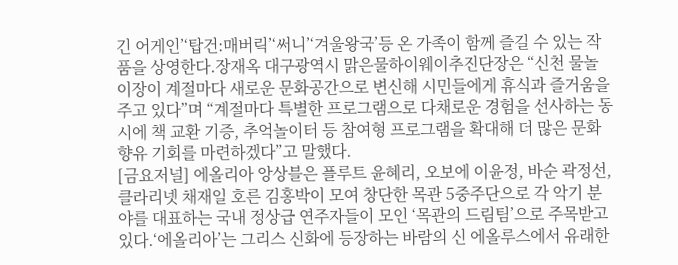긴 어게인’‘탑건:매버릭’‘써니’‘겨울왕국’등 온 가족이 함께 즐길 수 있는 작품을 상영한다.장재옥 대구광역시 맑은물하이웨이추진단장은 “신천 물놀이장이 계절마다 새로운 문화공간으로 변신해 시민들에게 휴식과 즐거움을 주고 있다”며 “계절마다 특별한 프로그램으로 다채로운 경험을 선사하는 동시에 책 교환 기증, 추억놀이터 등 참여형 프로그램을 확대해 더 많은 문화향유 기회를 마련하겠다”고 말했다.
[금요저널] 에올리아 앙상블은 플루트 윤혜리, 오보에 이윤정, 바순 곽정선, 클라리넷 채재일 호른 김홍박이 모여 창단한 목관 5중주단으로 각 악기 분야를 대표하는 국내 정상급 연주자들이 모인 ‘목관의 드림팀’으로 주목받고 있다.‘에올리아’는 그리스 신화에 등장하는 바람의 신 에올루스에서 유래한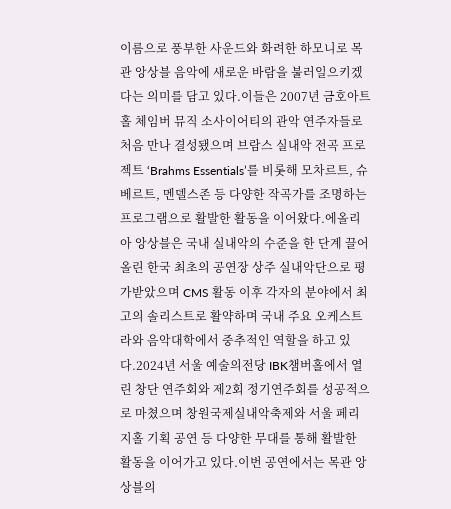이름으로 풍부한 사운드와 화려한 하모니로 목관 앙상블 음악에 새로운 바람을 불러일으키겠다는 의미를 담고 있다.이들은 2007년 금호아트홀 체임버 뮤직 소사이어티의 관악 연주자들로 처음 만나 결성됐으며 브람스 실내악 전곡 프로젝트 ‘Brahms Essentials’를 비롯해 모차르트, 슈베르트, 멘델스존 등 다양한 작곡가를 조명하는 프로그램으로 활발한 활동을 이어왔다.에올리아 앙상블은 국내 실내악의 수준을 한 단계 끌어올린 한국 최초의 공연장 상주 실내악단으로 평가받았으며 CMS 활동 이후 각자의 분야에서 최고의 솔리스트로 활약하며 국내 주요 오케스트라와 음악대학에서 중추적인 역할을 하고 있다.2024년 서울 예술의전당 IBK챔버홀에서 열린 창단 연주회와 제2회 정기연주회를 성공적으로 마쳤으며 창원국제실내악축제와 서울 페리지홀 기획 공연 등 다양한 무대를 통해 활발한 활동을 이어가고 있다.이번 공연에서는 목관 앙상블의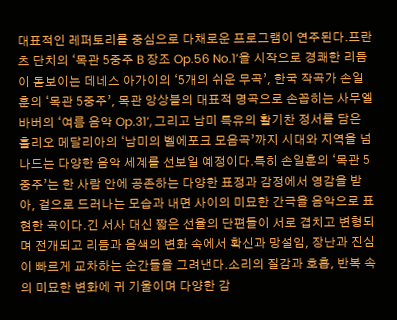대표적인 레퍼토리를 중심으로 다채로운 프로그램이 연주된다.프란츠 단치의 ‘목관 5중주 B 장조 Op.56 No.1’을 시작으로 경쾌한 리듬이 돋보이는 데네스 아가이의 ‘5개의 쉬운 무곡’, 한국 작곡가 손일훈의 ‘목관 5중주’, 목관 앙상블의 대표적 명곡으로 손꼽히는 사무엘 바버의 ‘여름 음악 Op.31’, 그리고 남미 특유의 활기찬 정서를 담은 훌리오 메달리아의 ‘남미의 벨에포크 모음곡’까지 시대와 지역을 넘나드는 다양한 음악 세계를 선보일 예정이다.특히 손일훈의 ‘목관 5중주’는 한 사람 안에 공존하는 다양한 표정과 감정에서 영감을 받아, 겉으로 드러나는 모습과 내면 사이의 미묘한 간극을 음악으로 표현한 곡이다.긴 서사 대신 짧은 선율의 단편들이 서로 겹치고 변형되며 전개되고 리듬과 음색의 변화 속에서 확신과 망설임, 장난과 진심이 빠르게 교차하는 순간들을 그려낸다.소리의 질감과 호흡, 반복 속의 미묘한 변화에 귀 기울이며 다양한 감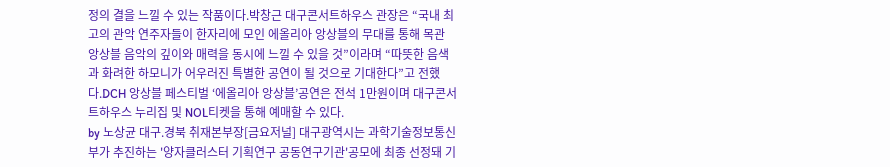정의 결을 느낄 수 있는 작품이다.박창근 대구콘서트하우스 관장은 “국내 최고의 관악 연주자들이 한자리에 모인 에올리아 앙상블의 무대를 통해 목관 앙상블 음악의 깊이와 매력을 동시에 느낄 수 있을 것”이라며 “따뜻한 음색과 화려한 하모니가 어우러진 특별한 공연이 될 것으로 기대한다”고 전했다.DCH 앙상블 페스티벌 ‘에올리아 앙상블’공연은 전석 1만원이며 대구콘서트하우스 누리집 및 NOL티켓을 통해 예매할 수 있다.
by 노상균 대구.경북 취재본부장[금요저널] 대구광역시는 과학기술정보통신부가 추진하는 '양자클러스터 기획연구 공동연구기관'공모에 최종 선정돼 기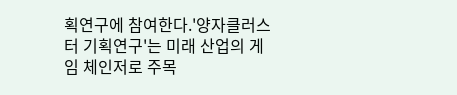획연구에 참여한다.'양자클러스터 기획연구'는 미래 산업의 게임 체인저로 주목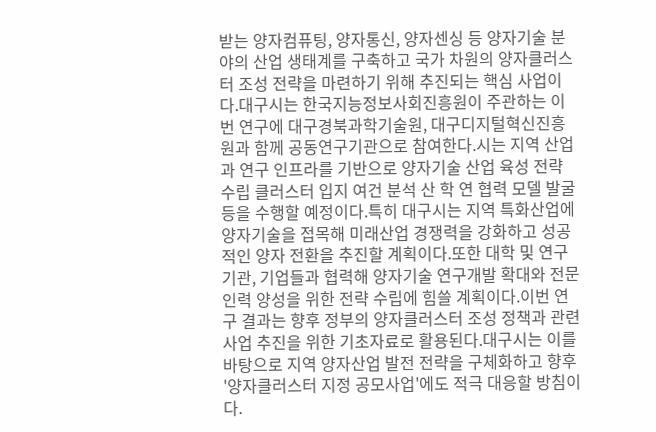받는 양자컴퓨팅, 양자통신, 양자센싱 등 양자기술 분야의 산업 생태계를 구축하고 국가 차원의 양자클러스터 조성 전략을 마련하기 위해 추진되는 핵심 사업이다.대구시는 한국지능정보사회진흥원이 주관하는 이번 연구에 대구경북과학기술원, 대구디지털혁신진흥원과 함께 공동연구기관으로 참여한다.시는 지역 산업과 연구 인프라를 기반으로 양자기술 산업 육성 전략 수립 클러스터 입지 여건 분석 산 학 연 협력 모델 발굴 등을 수행할 예정이다.특히 대구시는 지역 특화산업에 양자기술을 접목해 미래산업 경쟁력을 강화하고 성공적인 양자 전환을 추진할 계획이다.또한 대학 및 연구기관, 기업들과 협력해 양자기술 연구개발 확대와 전문 인력 양성을 위한 전략 수립에 힘쓸 계획이다.이번 연구 결과는 향후 정부의 양자클러스터 조성 정책과 관련 사업 추진을 위한 기초자료로 활용된다.대구시는 이를 바탕으로 지역 양자산업 발전 전략을 구체화하고 향후 '양자클러스터 지정 공모사업'에도 적극 대응할 방침이다.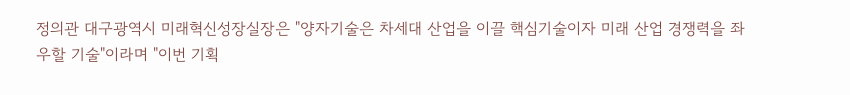정의관 대구광역시 미래혁신성장실장은 "양자기술은 차세대 산업을 이끌 핵심기술이자 미래 산업 경쟁력을 좌우할 기술"이라며 "이번 기획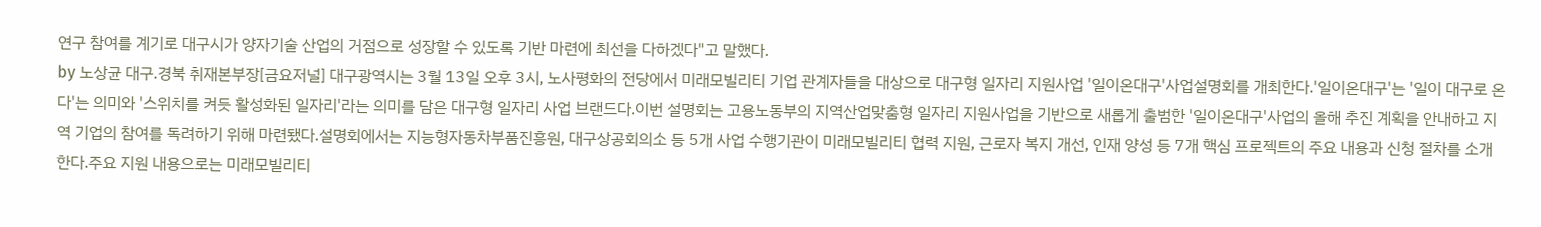연구 참여를 계기로 대구시가 양자기술 산업의 거점으로 성장할 수 있도록 기반 마련에 최선을 다하겠다"고 말했다.
by 노상균 대구.경북 취재본부장[금요저널] 대구광역시는 3월 13일 오후 3시, 노사평화의 전당에서 미래모빌리티 기업 관계자들을 대상으로 대구형 일자리 지원사업 '일이온대구'사업설명회를 개최한다.'일이온대구'는 '일이 대구로 온다'는 의미와 '스위치를 켜듯 활성화된 일자리'라는 의미를 담은 대구형 일자리 사업 브랜드다.이번 설명회는 고용노동부의 지역산업맞춤형 일자리 지원사업을 기반으로 새롭게 출범한 '일이온대구'사업의 올해 추진 계획을 안내하고 지역 기업의 참여를 독려하기 위해 마련됐다.설명회에서는 지능형자동차부품진흥원, 대구상공회의소 등 5개 사업 수행기관이 미래모빌리티 협력 지원, 근로자 복지 개선, 인재 양성 등 7개 핵심 프로젝트의 주요 내용과 신청 절차를 소개한다.주요 지원 내용으로는 미래모빌리티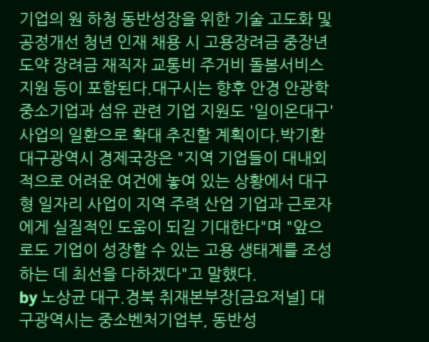기업의 원 하청 동반성장을 위한 기술 고도화 및 공정개선 청년 인재 채용 시 고용장려금 중장년 도약 장려금 재직자 교통비 주거비 돌봄서비스 지원 등이 포함된다.대구시는 향후 안경 안광학 중소기업과 섬유 관련 기업 지원도 '일이온대구'사업의 일환으로 확대 추진할 계획이다.박기환 대구광역시 경제국장은 "지역 기업들이 대내외적으로 어려운 여건에 놓여 있는 상황에서 대구형 일자리 사업이 지역 주력 산업 기업과 근로자에게 실질적인 도움이 되길 기대한다"며 "앞으로도 기업이 성장할 수 있는 고용 생태계를 조성하는 데 최선을 다하겠다"고 말했다.
by 노상균 대구.경북 취재본부장[금요저널] 대구광역시는 중소벤처기업부, 동반성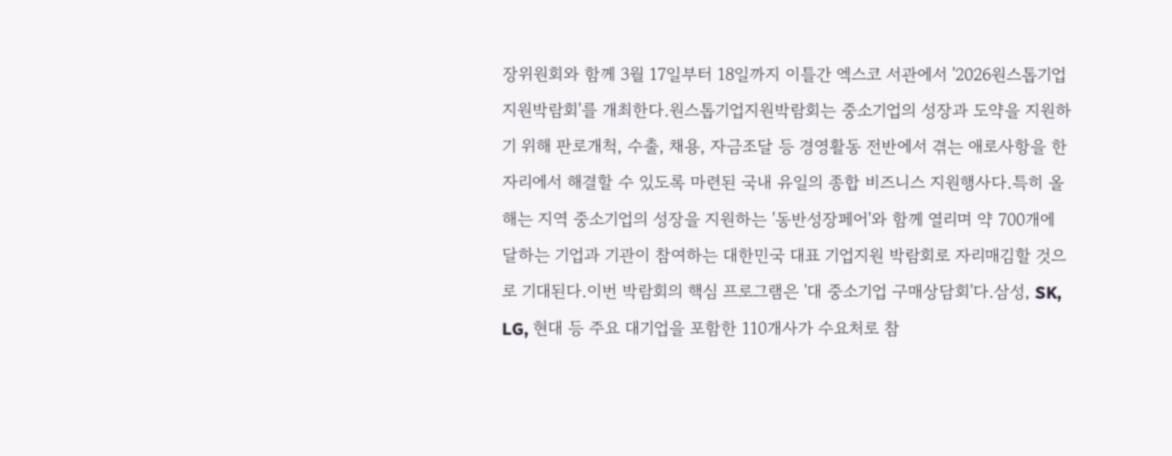장위원회와 함께 3월 17일부터 18일까지 이틀간 엑스코 서관에서 '2026원스톱기업지원박람회'를 개최한다.원스톱기업지원박람회는 중소기업의 성장과 도약을 지원하기 위해 판로개척, 수출, 채용, 자금조달 등 경영활동 전반에서 겪는 애로사항을 한자리에서 해결할 수 있도록 마련된 국내 유일의 종합 비즈니스 지원행사다.특히 올해는 지역 중소기업의 성장을 지원하는 '동반성장페어'와 함께 열리며 약 700개에 달하는 기업과 기관이 참여하는 대한민국 대표 기업지원 박람회로 자리매김할 것으로 기대된다.이번 박람회의 핵심 프로그램은 '대 중소기업 구매상담회'다.삼성, SK, LG, 현대 등 주요 대기업을 포함한 110개사가 수요처로 참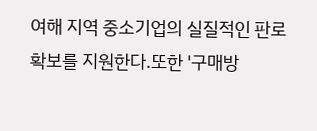여해 지역 중소기업의 실질적인 판로 확보를 지원한다.또한 '구매방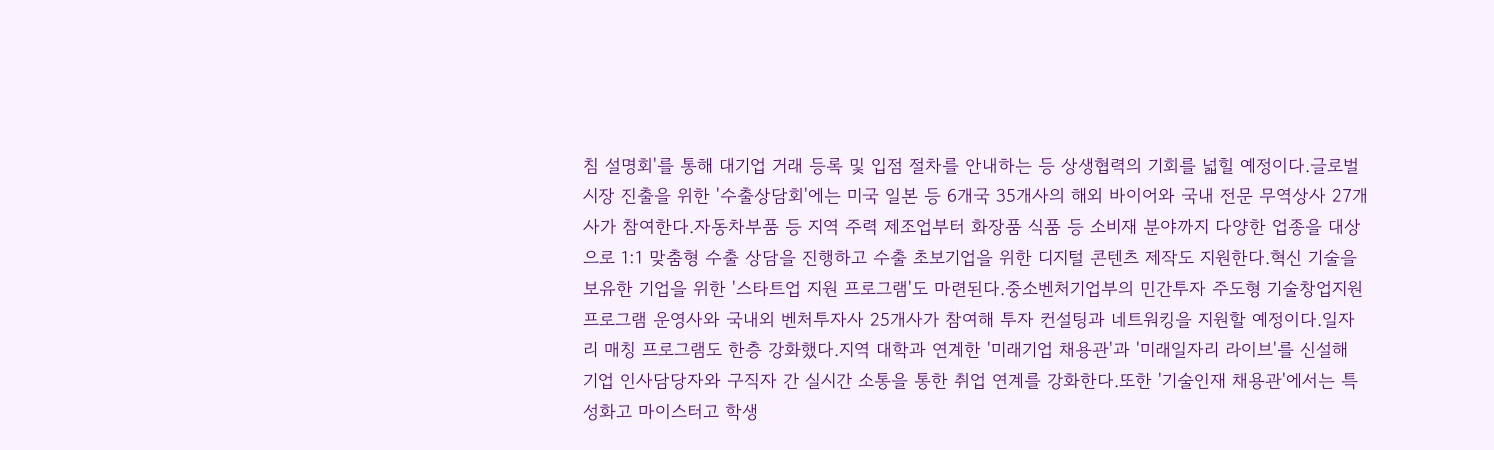침 설명회'를 통해 대기업 거래 등록 및 입점 절차를 안내하는 등 상생협력의 기회를 넓힐 예정이다.글로벌 시장 진출을 위한 '수출상담회'에는 미국 일본 등 6개국 35개사의 해외 바이어와 국내 전문 무역상사 27개사가 참여한다.자동차부품 등 지역 주력 제조업부터 화장품 식품 등 소비재 분야까지 다양한 업종을 대상으로 1:1 맞춤형 수출 상담을 진행하고 수출 초보기업을 위한 디지털 콘텐츠 제작도 지원한다.혁신 기술을 보유한 기업을 위한 '스타트업 지원 프로그램'도 마련된다.중소벤처기업부의 민간투자 주도형 기술창업지원 프로그램 운영사와 국내외 벤처투자사 25개사가 참여해 투자 컨설팅과 네트워킹을 지원할 예정이다.일자리 매칭 프로그램도 한층 강화했다.지역 대학과 연계한 '미래기업 채용관'과 '미래일자리 라이브'를 신설해 기업 인사담당자와 구직자 간 실시간 소통을 통한 취업 연계를 강화한다.또한 '기술인재 채용관'에서는 특성화고 마이스터고 학생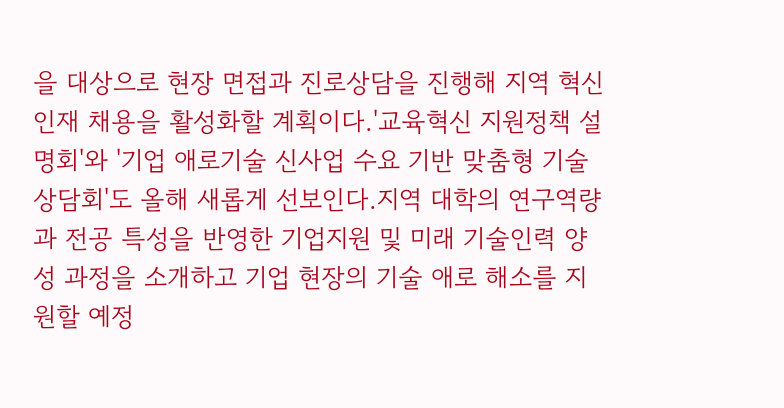을 대상으로 현장 면접과 진로상담을 진행해 지역 혁신인재 채용을 활성화할 계획이다.'교육혁신 지원정책 설명회'와 '기업 애로기술 신사업 수요 기반 맞춤형 기술상담회'도 올해 새롭게 선보인다.지역 대학의 연구역량과 전공 특성을 반영한 기업지원 및 미래 기술인력 양성 과정을 소개하고 기업 현장의 기술 애로 해소를 지원할 예정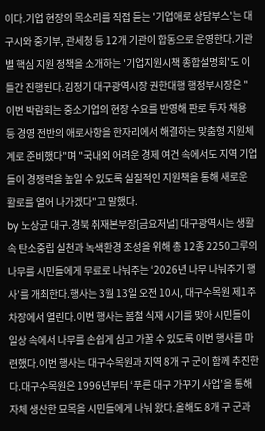이다.기업 현장의 목소리를 직접 듣는 '기업애로 상담부스'는 대구시와 중기부, 관세청 등 12개 기관이 합동으로 운영한다.기관별 핵심 지원 정책을 소개하는 '기업지원시책 종합설명회'도 이틀간 진행된다.김정기 대구광역시장 권한대행 행정부시장은 "이번 박람회는 중소기업의 현장 수요를 반영해 판로 투자 채용 등 경영 전반의 애로사항을 한자리에서 해결하는 맞춤형 지원체계로 준비했다"며 "국내외 어려운 경제 여건 속에서도 지역 기업들이 경쟁력을 높일 수 있도록 실질적인 지원책을 통해 새로운 활로를 열어 나가겠다"고 말했다.
by 노상균 대구.경북 취재본부장[금요저널] 대구광역시는 생활 속 탄소중립 실천과 녹색환경 조성을 위해 총 12종 2250그루의 나무를 시민들에게 무료로 나눠주는 ‘2026년 나무 나눠주기 행사’를 개최한다.행사는 3월 13일 오전 10시, 대구수목원 제1주차장에서 열린다.이번 행사는 봄철 식재 시기를 맞아 시민들이 일상 속에서 나무를 손쉽게 심고 가꿀 수 있도록 이번 행사를 마련했다.이번 행사는 대구수목원과 지역 8개 구 군이 함께 추진한다.대구수목원은 1996년부터 ‘푸른 대구 가꾸기 사업’을 통해 자체 생산한 묘목을 시민들에게 나눠 왔다.올해도 8개 구 군과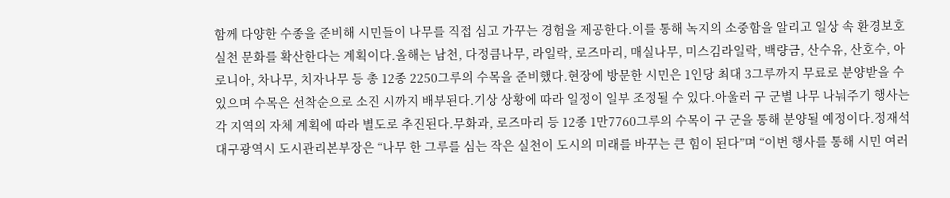함께 다양한 수종을 준비해 시민들이 나무를 직접 심고 가꾸는 경험을 제공한다.이를 통해 녹지의 소중함을 알리고 일상 속 환경보호 실천 문화를 확산한다는 계획이다.올해는 남천, 다정큼나무, 라일락, 로즈마리, 매실나무, 미스김라일락, 백량금, 산수유, 산호수, 아로니아, 차나무, 치자나무 등 총 12종 2250그루의 수목을 준비했다.현장에 방문한 시민은 1인당 최대 3그루까지 무료로 분양받을 수 있으며 수목은 선착순으로 소진 시까지 배부된다.기상 상황에 따라 일정이 일부 조정될 수 있다.아울러 구 군별 나무 나눠주기 행사는 각 지역의 자체 계획에 따라 별도로 추진된다.무화과, 로즈마리 등 12종 1만7760그루의 수목이 구 군을 통해 분양될 예정이다.정재석 대구광역시 도시관리본부장은 “나무 한 그루를 심는 작은 실천이 도시의 미래를 바꾸는 큰 힘이 된다”며 “이번 행사를 통해 시민 여러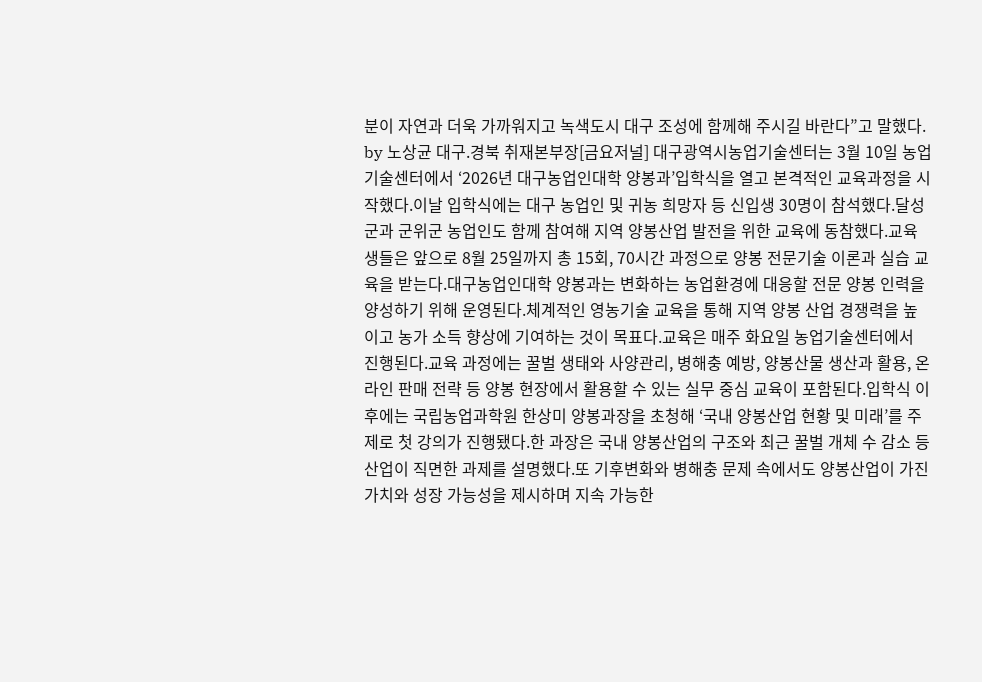분이 자연과 더욱 가까워지고 녹색도시 대구 조성에 함께해 주시길 바란다”고 말했다.
by 노상균 대구.경북 취재본부장[금요저널] 대구광역시농업기술센터는 3월 10일 농업기술센터에서 ‘2026년 대구농업인대학 양봉과’입학식을 열고 본격적인 교육과정을 시작했다.이날 입학식에는 대구 농업인 및 귀농 희망자 등 신입생 30명이 참석했다.달성군과 군위군 농업인도 함께 참여해 지역 양봉산업 발전을 위한 교육에 동참했다.교육생들은 앞으로 8월 25일까지 총 15회, 70시간 과정으로 양봉 전문기술 이론과 실습 교육을 받는다.대구농업인대학 양봉과는 변화하는 농업환경에 대응할 전문 양봉 인력을 양성하기 위해 운영된다.체계적인 영농기술 교육을 통해 지역 양봉 산업 경쟁력을 높이고 농가 소득 향상에 기여하는 것이 목표다.교육은 매주 화요일 농업기술센터에서 진행된다.교육 과정에는 꿀벌 생태와 사양관리, 병해충 예방, 양봉산물 생산과 활용, 온라인 판매 전략 등 양봉 현장에서 활용할 수 있는 실무 중심 교육이 포함된다.입학식 이후에는 국립농업과학원 한상미 양봉과장을 초청해 ‘국내 양봉산업 현황 및 미래’를 주제로 첫 강의가 진행됐다.한 과장은 국내 양봉산업의 구조와 최근 꿀벌 개체 수 감소 등 산업이 직면한 과제를 설명했다.또 기후변화와 병해충 문제 속에서도 양봉산업이 가진 가치와 성장 가능성을 제시하며 지속 가능한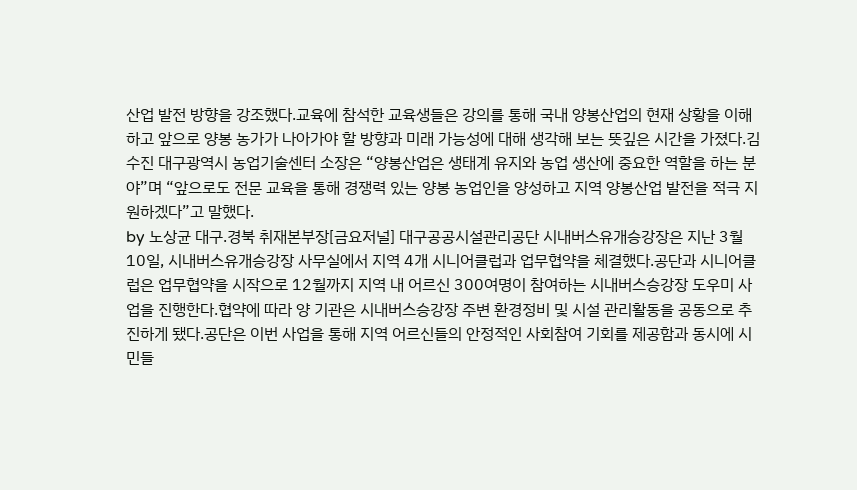산업 발전 방향을 강조했다.교육에 참석한 교육생들은 강의를 통해 국내 양봉산업의 현재 상황을 이해하고 앞으로 양봉 농가가 나아가야 할 방향과 미래 가능성에 대해 생각해 보는 뜻깊은 시간을 가졌다.김수진 대구광역시 농업기술센터 소장은 “양봉산업은 생태계 유지와 농업 생산에 중요한 역할을 하는 분야”며 “앞으로도 전문 교육을 통해 경쟁력 있는 양봉 농업인을 양성하고 지역 양봉산업 발전을 적극 지원하겠다”고 말했다.
by 노상균 대구.경북 취재본부장[금요저널] 대구공공시설관리공단 시내버스유개승강장은 지난 3월 10일, 시내버스유개승강장 사무실에서 지역 4개 시니어클럽과 업무협약을 체결했다.공단과 시니어클럽은 업무협약을 시작으로 12월까지 지역 내 어르신 300여명이 참여하는 시내버스승강장 도우미 사업을 진행한다.협약에 따라 양 기관은 시내버스승강장 주변 환경정비 및 시설 관리활동을 공동으로 추진하게 됐다.공단은 이번 사업을 통해 지역 어르신들의 안정적인 사회참여 기회를 제공함과 동시에 시민들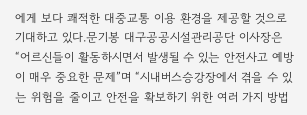에게 보다 쾌적한 대중교통 이용 환경을 제공할 것으로 기대하고 있다.문기봉 대구공공시설관리공단 이사장은 “어르신들이 활동하시면서 발생될 수 있는 안전사고 예방이 매우 중요한 문제”며 “시내버스승강장에서 겪을 수 있는 위험을 줄이고 안전을 확보하기 위한 여러 가지 방법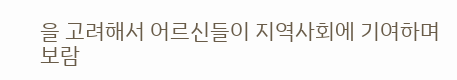을 고려해서 어르신들이 지역사회에 기여하며 보람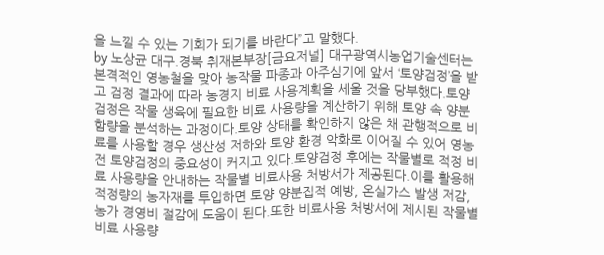을 느낄 수 있는 기회가 되기를 바란다”고 말했다.
by 노상균 대구.경북 취재본부장[금요저널] 대구광역시농업기술센터는 본격적인 영농철을 맞아 농작물 파종과 아주심기에 앞서 ‘토양검정’을 받고 검정 결과에 따라 농경지 비료 사용계획을 세울 것을 당부했다.토양검정은 작물 생육에 필요한 비료 사용량을 계산하기 위해 토양 속 양분 함량을 분석하는 과정이다.토양 상태를 확인하지 않은 채 관행적으로 비료를 사용할 경우 생산성 저하와 토양 환경 악화로 이어질 수 있어 영농 전 토양검정의 중요성이 커지고 있다.토양검정 후에는 작물별로 적정 비료 사용량을 안내하는 작물별 비료사용 처방서가 제공된다.이를 활용해 적정량의 농자재를 투입하면 토양 양분집적 예방, 온실가스 발생 저감, 농가 경영비 절감에 도움이 된다.또한 비료사용 처방서에 제시된 작물별 비료 사용량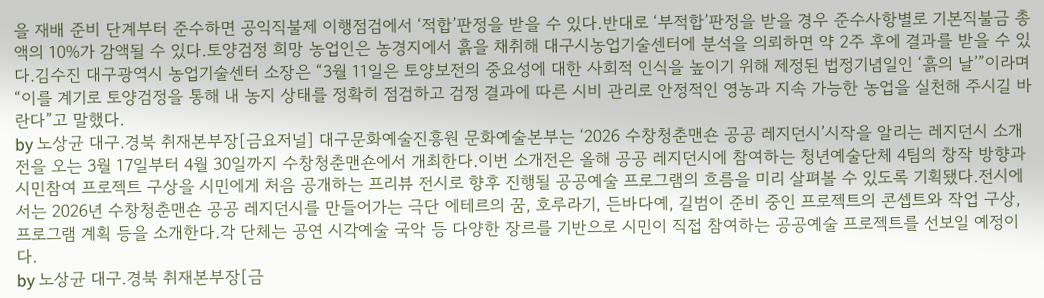을 재배 준비 단계부터 준수하면 공익직불제 이행점검에서 ‘적합’판정을 받을 수 있다.반대로 ‘부적합’판정을 받을 경우 준수사항별로 기본직불금 총액의 10%가 감액될 수 있다.토양검정 희망 농업인은 농경지에서 흙을 채취해 대구시농업기술센터에 분석을 의뢰하면 약 2주 후에 결과를 받을 수 있다.김수진 대구광역시 농업기술센터 소장은 “3월 11일은 토양보전의 중요성에 대한 사회적 인식을 높이기 위해 제정된 법정기념일인 ‘흙의 날’”이라며 “이를 계기로 토양검정을 통해 내 농지 상태를 정확히 점검하고 검정 결과에 따른 시비 관리로 안정적인 영농과 지속 가능한 농업을 실천해 주시길 바란다”고 말했다.
by 노상균 대구.경북 취재본부장[금요저널] 대구문화예술진흥원 문화예술본부는 ‘2026 수창청춘맨숀 공공 레지던시’시작을 알리는 레지던시 소개전을 오는 3월 17일부터 4월 30일까지 수창청춘맨숀에서 개최한다.이번 소개전은 올해 공공 레지던시에 참여하는 청년예술단체 4팀의 창작 방향과 시민참여 프로젝트 구상을 시민에게 처음 공개하는 프리뷰 전시로 향후 진행될 공공예술 프로그램의 흐름을 미리 살펴볼 수 있도록 기획됐다.전시에서는 2026년 수창청춘맨숀 공공 레지던시를 만들어가는 극단 에테르의 꿈, 호루라기, 든바다예, 길범이 준비 중인 프로젝트의 콘셉트와 작업 구상, 프로그램 계획 등을 소개한다.각 단체는 공연 시각예술 국악 등 다양한 장르를 기반으로 시민이 직접 참여하는 공공예술 프로젝트를 선보일 예정이다.
by 노상균 대구.경북 취재본부장[금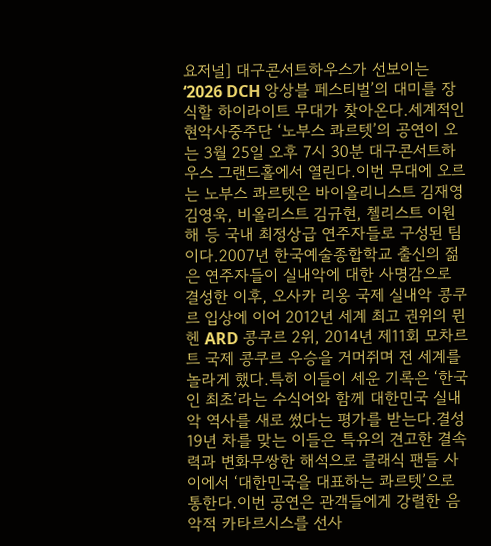요저널] 대구콘서트하우스가 선보이는 ‘2026 DCH 앙상블 페스티벌’의 대미를 장식할 하이라이트 무대가 찾아온다.세계적인 현악사중주단 ‘노부스 콰르텟’의 공연이 오는 3월 25일 오후 7시 30분 대구콘서트하우스 그랜드홀에서 열린다.이번 무대에 오르는 노부스 콰르텟은 바이올리니스트 김재영 김영욱, 비올리스트 김규현, 첼리스트 이원해 등 국내 최정상급 연주자들로 구성된 팀이다.2007년 한국예술종합학교 출신의 젊은 연주자들이 실내악에 대한 사명감으로 결성한 이후, 오사카 리옹 국제 실내악 콩쿠르 입상에 이어 2012년 세계 최고 권위의 뮌헨 ARD 콩쿠르 2위, 2014년 제11회 모차르트 국제 콩쿠르 우승을 거머쥐며 전 세계를 놀라게 했다.특히 이들이 세운 기록은 ‘한국인 최초’라는 수식어와 함께 대한민국 실내악 역사를 새로 썼다는 평가를 받는다.결성 19년 차를 맞는 이들은 특유의 견고한 결속력과 변화무쌍한 해석으로 클래식 팬들 사이에서 ‘대한민국을 대표하는 콰르텟’으로 통한다.이번 공연은 관객들에게 강렬한 음악적 카타르시스를 선사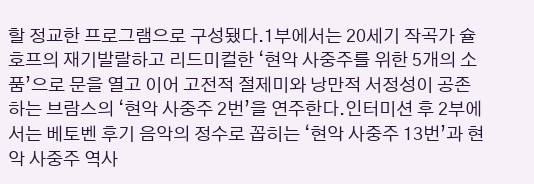할 정교한 프로그램으로 구성됐다.1부에서는 20세기 작곡가 슐호프의 재기발랄하고 리드미컬한 ‘현악 사중주를 위한 5개의 소품’으로 문을 열고 이어 고전적 절제미와 낭만적 서정성이 공존하는 브람스의 ‘현악 사중주 2번’을 연주한다.인터미션 후 2부에서는 베토벤 후기 음악의 정수로 꼽히는 ‘현악 사중주 13번’과 현악 사중주 역사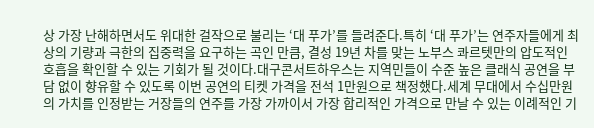상 가장 난해하면서도 위대한 걸작으로 불리는 ‘대 푸가’를 들려준다.특히 ‘대 푸가’는 연주자들에게 최상의 기량과 극한의 집중력을 요구하는 곡인 만큼, 결성 19년 차를 맞는 노부스 콰르텟만의 압도적인 호흡을 확인할 수 있는 기회가 될 것이다.대구콘서트하우스는 지역민들이 수준 높은 클래식 공연을 부담 없이 향유할 수 있도록 이번 공연의 티켓 가격을 전석 1만원으로 책정했다.세계 무대에서 수십만원의 가치를 인정받는 거장들의 연주를 가장 가까이서 가장 합리적인 가격으로 만날 수 있는 이례적인 기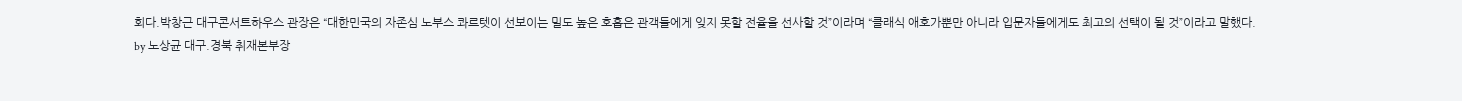회다.박창근 대구콘서트하우스 관장은 “대한민국의 자존심 노부스 콰르텟이 선보이는 밀도 높은 호흡은 관객들에게 잊지 못할 전율을 선사할 것”이라며 “클래식 애호가뿐만 아니라 입문자들에게도 최고의 선택이 될 것”이라고 말했다.
by 노상균 대구.경북 취재본부장